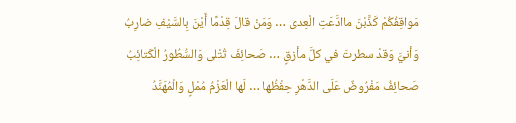مَواقِفُكُمْ كَذَّبْنَ ماادَّعَتِ الْعِدى … وَمَنْ قالَ قِدْمًا أَيْنَ بِالسَّيْفِ ضارِبُ
وَأنيَّ وَقدْ سطرتَ في كلَّ مأزقٍ … صَحائِفَ تُتْلى وَالسُّطُورُ الْكَتائِبُ
صَحائِفُ مَفْرُوضٌ عَلَى الدَّهْرِ حِفْظُها … لَها الْعَزْمُ مُمْلٍ وَالْمُهَنَّدُ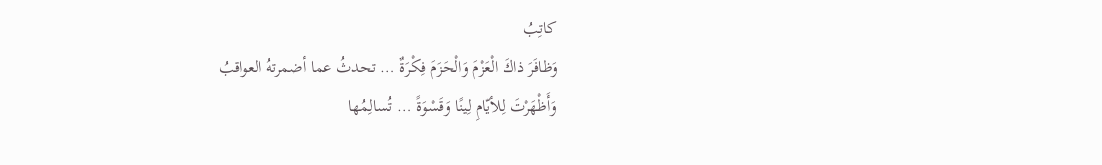كاتِبُ
وَظافَرَ ذاكَ الْعَزْمَ وَالْحَزَمَ فِكْرَةٌ … تحدثُ عما أضمرتهُ العواقبُ
وَأَظْهَرْتَ لِلأيّامِ لِينًا وَقَسْوَةً … تُسالِمُها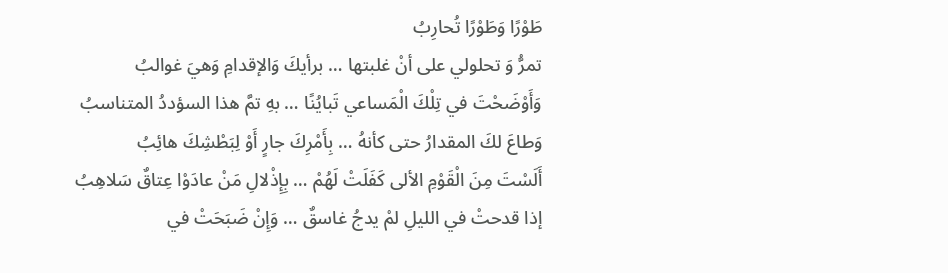طَوْرًا وَطَوْرًا تُحارِبُ
تمرُّ وَ تحلولي على أنْ غلبتها … برأيكَ وَالإقدامِ وَهيَ غوالبُ
وَأَوْضَحْتَ في تِلْكَ الْمَساعي تَبايُنًا … بهِ تمَّ هذا السؤددُ المتناسبُ
وَطاعَ لكَ المقدارُ حتى كأنهُ … بِأَمْرِكَ جارٍ أَوْ لِبَطْشِكَ هائِبُ
أَلَسْتَ مِنَ الْقَوْمِ الألى كَفَلَتْ لَهُمْ … بِإِذْلالِ مَنْ عادَوْا عِتاقٌ سَلاهِبُ
إذا قدحتْ في الليلِ لمْ يدجُ غاسقٌ … وَإِنْ ضَبَحَتْ في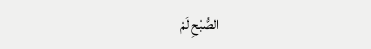الصُّبْحِ لَمْ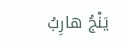يَنْجُ هارِبُ